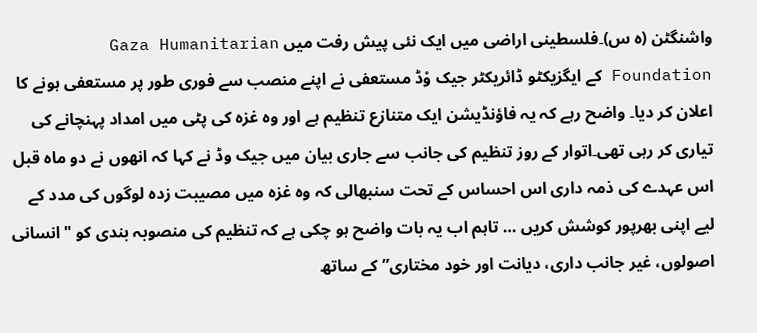واشنگٹن (ہ س)۔فلسطینی اراضی میں ایک نئی پیش رفت میں Gaza Humanitarian Foundation کے ایگزیکٹو ڈائریکٹر جیک وْڈ مستعفی نے اپنے منصب سے فوری طور پر مستعفی ہونے کا اعلان کر دیا۔ واضح رہے کہ یہ فاؤنڈیشن ایک متنازع تنظیم ہے اور وہ غزہ کی پٹی میں امداد پہنچانے کی تیاری کر رہی تھی۔اتوار کے روز تنظیم کی جانب سے جاری بیان میں جیک وڈ نے کہا کہ انھوں نے دو ماہ قبل اس عہدے کی ذمہ داری اس احساس کے تحت سنبھالی کہ وہ غزہ میں مصیبت زدہ لوگوں کی مدد کے لیے اپنی بھرپور کوشش کریں … تاہم اب یہ بات واضح ہو چکی ہے کہ تنظیم کی منصوبہ بندی کو "انسانی اصولوں، غیر جانب داری، دیانت اور خود مختاری” کے ساتھ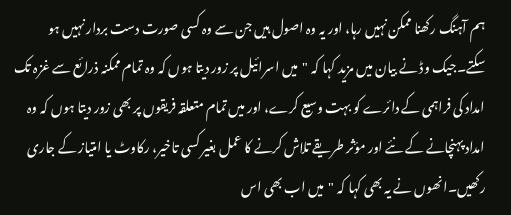ہم آہنگ رکھنا ممکن نہیں رہا، اور یہ وہ اصول ہیں جن سے وہ کسی صورت دست بردار نہیں ہو سکتے۔جیک وڈ نے بیان میں مزید کہا کہ "میں اسرائیل پر زور دیتا ہوں کہ وہ تمام ممکنہ ذرائع سے غزہ تک امداد کی فراہمی کے دائرے کو بہت وسیع کرے، اور میں تمام متعلقہ فریقوں پر بھی زور دیتا ہوں کہ وہ امداد پہنچانے کے نئے اور مؤثر طریقے تلاش کرنے کا عمل بغیر کسی تاخیر، رکاوٹ یا امتیاز کے جاری رکھیں۔انھوں نے یہ بھی کہا کہ "میں اب بھی اس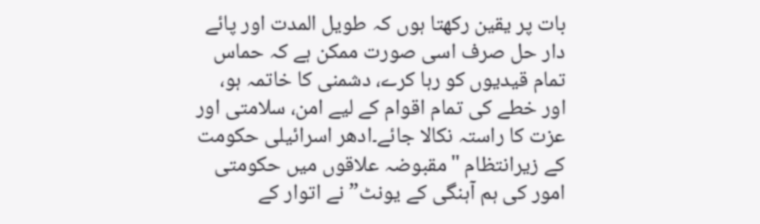بات پر یقین رکھتا ہوں کہ طویل المدت اور پائے دار حل صرف اسی صورت ممکن ہے کہ حماس تمام قیدیوں کو رہا کرے، دشمنی کا خاتمہ ہو، اور خطے کی تمام اقوام کے لیے امن، سلامتی اور عزت کا راستہ نکالا جائے۔ادھر اسرائیلی حکومت کے زیرانتظام "مقبوضہ علاقوں میں حکومتی امور کی ہم آہنگی کے یونٹ” نے اتوار کے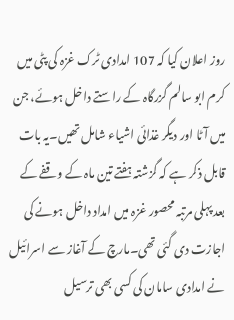روز اعلان کیا کہ 107 امدادی ٹرک غزہ کی پٹی میں کرم ابو سالم گزرگاہ کے راستے داخل ہوئے، جن میں آٹا اور دیگر غذائی اشیاء شامل تھیں۔یہ بات قابل ذکر ہے کہ گزشتہ ہفتے تین ماہ کے وقفے کے بعد پہلی مرتبہ محصور غزہ میں امداد داخل ہونے کی اجازت دی گئی تھی۔مارچ کے آغاز سے اسرائیل نے امدادی سامان کی کسی بھی ترسیل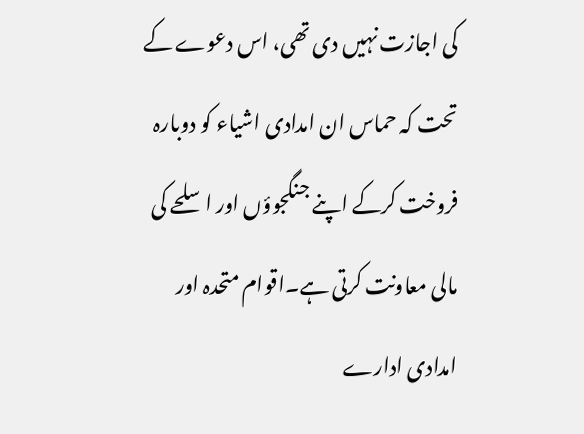کی اجازت نہیں دی تھی، اس دعوے کے تحت کہ حماس ان امدادی اشیاء کو دوبارہ فروخت کرکے اپنے جنگجوؤں اور اسلحے کی مالی معاونت کرتی ہے۔اقوام متحدہ اور امدادی ادارے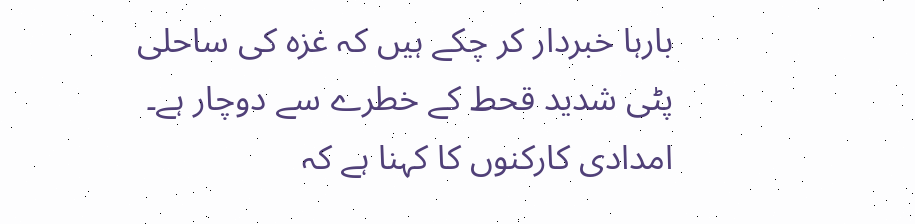بارہا خبردار کر چکے ہیں کہ غزہ کی ساحلی پٹی شدید قحط کے خطرے سے دوچار ہے۔ امدادی کارکنوں کا کہنا ہے کہ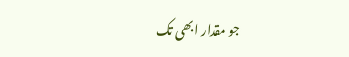جو مقدار ابھی تک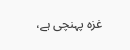غزہ پہنچی ہے،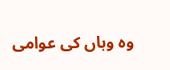وہ وہاں کی عوامی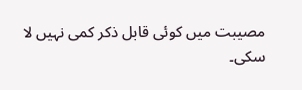مصیبت میں کوئی قابل ذکر کمی نہیں لا سکی۔